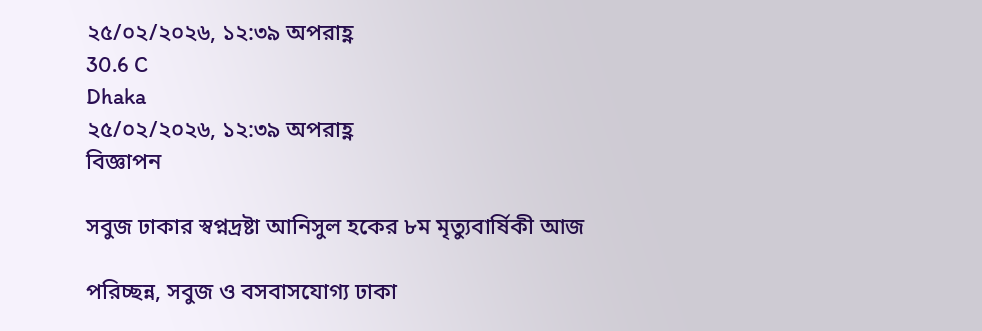২৫/০২/২০২৬, ১২:৩৯ অপরাহ্ণ
30.6 C
Dhaka
২৫/০২/২০২৬, ১২:৩৯ অপরাহ্ণ
বিজ্ঞাপন

সবুজ ঢাকার স্বপ্নদ্রষ্টা আনিসুল হকের ৮ম মৃত্যুবার্ষিকী আজ

পরিচ্ছন্ন, সবুজ ও বসবাসযোগ্য ঢাকা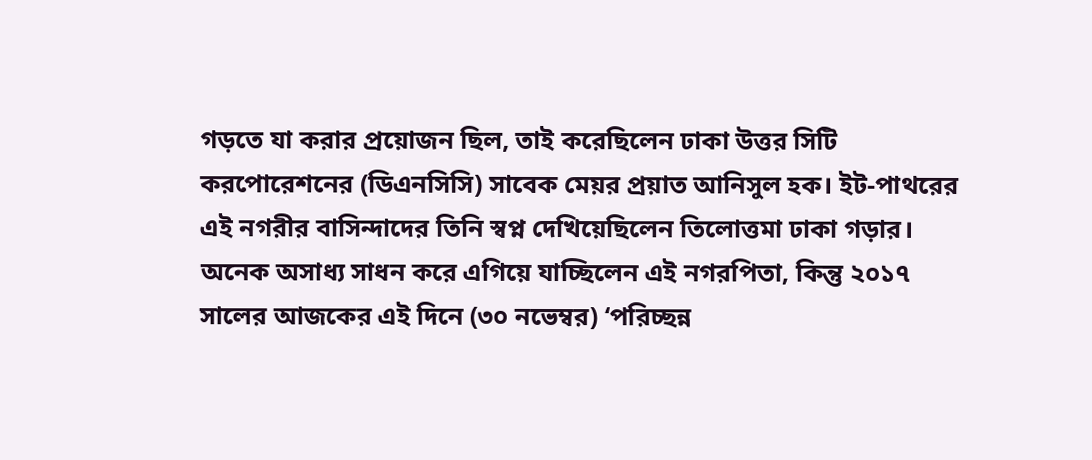গড়তে যা করার প্রয়োজন ছিল, তাই করেছিলেন ঢাকা উত্তর সিটি করপোরেশনের (ডিএনসিসি) সাবেক মেয়র প্রয়াত আনিসুল হক। ইট-পাথরের এই নগরীর বাসিন্দাদের তিনি স্বপ্ন দেখিয়েছিলেন তিলোত্তমা ঢাকা গড়ার। অনেক অসাধ্য সাধন করে এগিয়ে যাচ্ছিলেন এই নগরপিতা, কিন্তু ২০১৭ সালের আজকের এই দিনে (৩০ নভেম্বর) ‘পরিচ্ছন্ন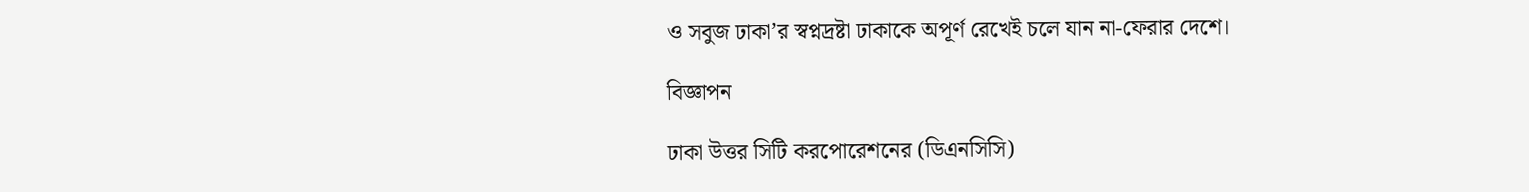ও সবুজ ঢাকা’র স্বপ্নদ্রষ্টা ঢাকাকে অপূর্ণ রেখেই চলে যান না-ফেরার দেশে।

বিজ্ঞাপন

ঢাকা উত্তর সিটি করপোরেশনের (ডিএনসিসি)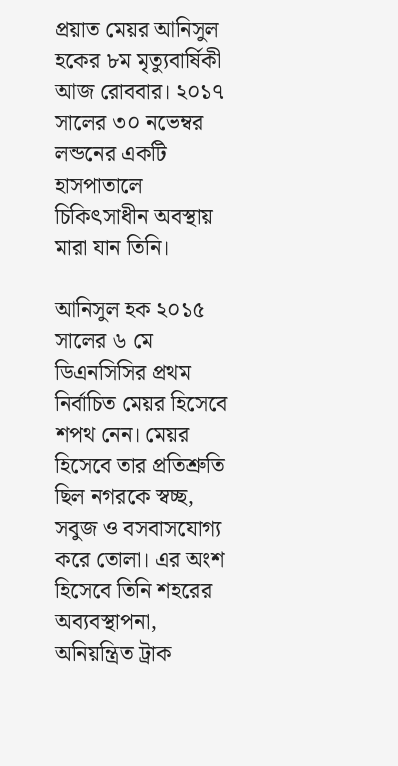প্রয়াত মেয়র আনিসুল হকের ৮ম মৃত্যুবার্ষিকী আজ রোববার। ২০১৭ সালের ৩০ নভেম্বর লন্ডনের একটি হাসপাতালে চিকিৎসাধীন অবস্থায় মারা যান তিনি।

আনিসুল হক ২০১৫ সালের ৬ মে ডিএনসিসির প্রথম নির্বাচিত মেয়র হিসেবে শপথ নেন। মেয়র হিসেবে তার প্রতিশ্রুতি ছিল নগরকে স্বচ্ছ, সবুজ ও বসবাসযোগ্য করে তোলা। এর অংশ হিসেবে তিনি শহরের অব্যবস্থাপনা, অনিয়ন্ত্রিত ট্রাক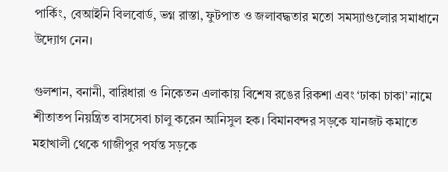পার্কিং, বেআইনি বিলবোর্ড, ভগ্ন রাস্তা, ফুটপাত ও জলাবদ্ধতার মতো সমস্যাগুলোর সমাধানে উদ্যোগ নেন।

গুলশান, বনানী, বারিধারা ও নিকেতন এলাকায় বিশেষ রঙের রিকশা এবং ‘ঢাকা চাকা’ নামে শীতাতপ নিয়ন্ত্রিত বাসসেবা চালু করেন আনিসুল হক। বিমানবন্দর সড়কে যানজট কমাতে মহাখালী থেকে গাজীপুর পর্যন্ত সড়কে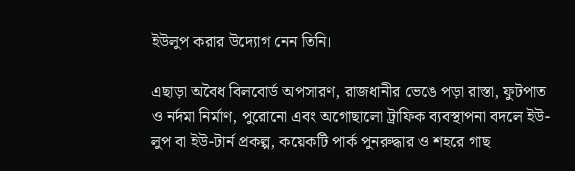ইউলুপ করার উদ্যোগ নেন তিনি।

এছাড়া অবৈধ বিলবোর্ড অপসারণ, রাজধানীর ভেঙে পড়া রাস্তা, ফুটপাত ও নর্দমা নির্মাণ, পুরোনো এবং অগোছালো ট্রাফিক ব্যবস্থাপনা বদলে ইউ-লুপ বা ইউ-টার্ন প্রকল্প, কয়েকটি পার্ক পুনরুদ্ধার ও শহরে গাছ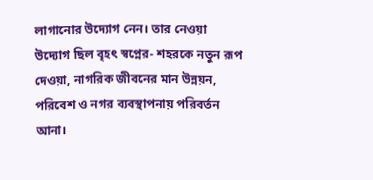লাগানোর উদ্যোগ নেন। তার নেওয়া উদ্যোগ ছিল বৃহৎ স্বপ্নের- শহরকে নতুন রূপ দেওয়া, নাগরিক জীবনের মান উন্নয়ন, পরিবেশ ও নগর ব্যবস্থাপনায় পরিবর্তন আনা।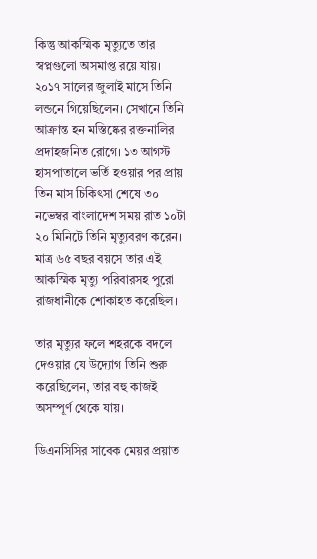কিন্তু আকস্মিক মৃত্যুতে তার স্বপ্নগুলো অসমাপ্ত রয়ে যায়। ২০১৭ সালের জুলাই মাসে তিনি লন্ডনে গিয়েছিলেন। সেখানে তিনি আক্রান্ত হন মস্তিষ্কের রক্তনালির প্রদাহজনিত রোগে। ১৩ আগস্ট হাসপাতালে ভর্তি হওয়ার পর প্রায় তিন মাস চিকিৎসা শেষে ৩০ নভেম্বর বাংলাদেশ সময় রাত ১০টা ২০ মিনিটে তিনি মৃত্যুবরণ করেন। মাত্র ৬৫ বছর বয়সে তার এই আকস্মিক মৃত্যু পরিবারসহ পুরো রাজধানীকে শোকাহত করেছিল।

তার মৃত্যুর ফলে শহরকে বদলে দেওয়ার যে উদ্যোগ তিনি শুরু করেছিলেন, তার বহু কাজই অসম্পূর্ণ থেকে যায়।

ডিএনসিসির সাবেক মেয়র প্রয়াত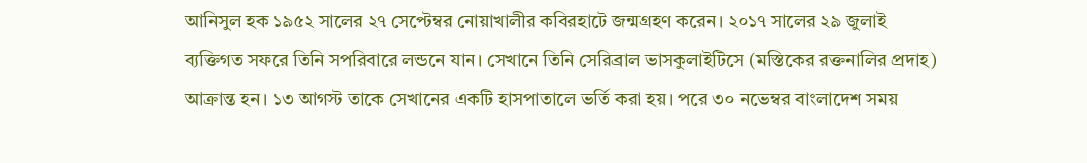আনিসুল হক ১৯৫২ সালের ২৭ সেপ্টেম্বর নোয়াখালীর কবিরহাটে জন্মগ্রহণ করেন। ২০১৭ সালের ২৯ জুলাই ব্যক্তিগত সফরে তিনি সপরিবারে লন্ডনে যান। সেখানে তিনি সেরিব্রাল ভাসকুলাইটিসে (মস্তিকের রক্তনালির প্রদাহ) আক্রান্ত হন। ১৩ আগস্ট তাকে সেখানের একটি হাসপাতালে ভর্তি করা হয়। পরে ৩০ নভেম্বর বাংলাদেশ সময়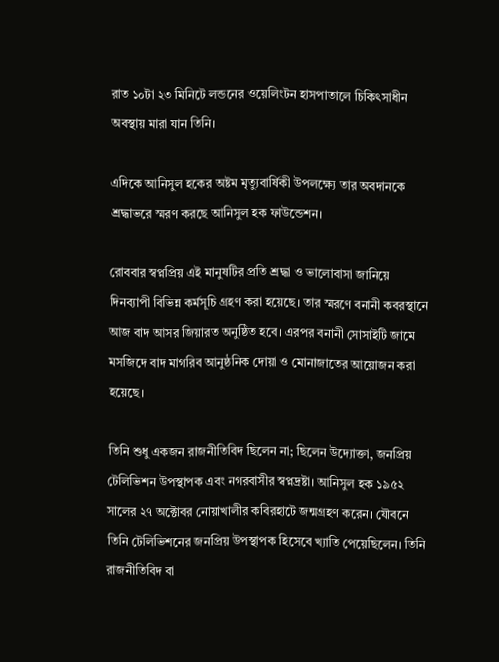রাত ১০টা ২৩ মিনিটে লন্ডনের ওয়েলিংটন হাসপাতালে চিকিৎসাধীন অবস্থায় মারা যান তিনি।

এদিকে আনিসুল হকের অষ্টম মৃত্যুবার্ষিকী উপলক্ষ্যে তার অবদানকে শ্রদ্ধাভরে স্মরণ করছে আনিসুল হক ফাউন্ডেশন।

রোববার স্বপ্নপ্রিয় এই মানুষটির প্রতি শ্রদ্ধা ও ভালোবাসা জানিয়ে দিনব্যাপী বিভিন্ন কর্মসূচি গ্রহণ করা হয়েছে। তার স্মরণে বনানী কবরস্থানে আজ বাদ আসর জিয়ারত অনুষ্ঠিত হবে। এরপর বনানী সোসাইটি জামে মসজিদে বাদ মাগরিব আনুষ্ঠনিক দোয়া ও মোনাজাতের আয়োজন করা হয়েছে।

তিনি শুধু একজন রাজনীতিবিদ ছিলেন না; ছিলেন উদ্যোক্তা, জনপ্রিয় টেলিভিশন উপস্থাপক এবং নগরবাসীর স্বপ্নদ্রষ্টা। আনিসুল হক ১৯৫২ সালের ২৭ অক্টোবর নোয়াখালীর কবিরহাটে জন্মগ্রহণ করেন। যৌবনে তিনি টেলিভিশনের জনপ্রিয় উপস্থাপক হিসেবে খ্যাতি পেয়েছিলেন। তিনি রাজনীতিবিদ বা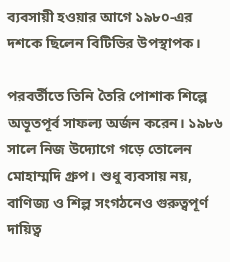ব্যবসায়ী হওয়ার আগে ১৯৮০-এর দশকে ছিলেন বিটিভির উপস্থাপক।

পরবর্তীতে তিনি তৈরি পোশাক শিল্পে অভূতপূর্ব সাফল্য অর্জন করেন। ১৯৮৬ সালে নিজ উদ্যোগে গড়ে তোলেন মোহাম্মদি গ্রুপ। শুধু ব্যবসায় নয়, বাণিজ্য ও শিল্প সংগঠনেও গুরুত্বপূর্ণ দায়িত্ব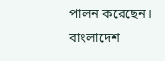পালন করেছেন। বাংলাদেশ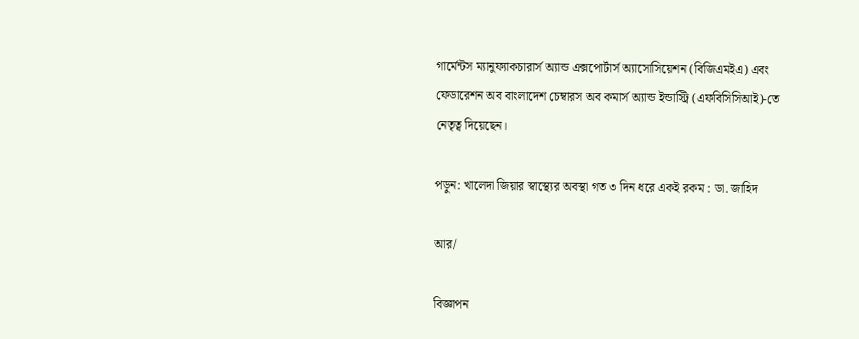গার্মেন্টস ম্যানুফ্যাকচারার্স অ্যান্ড এক্সপোর্টার্স অ্যাসোসিয়েশন (বিজিএমইএ) এবং ফেডারেশন অব বাংলাদেশ চেম্বারস অব কমার্স অ্যান্ড ইন্ডাস্ট্রি (এফবিসিসিআই)-তে নেতৃত্ব দিয়েছেন।

পড়ুন: খালেদা জিয়ার স্বাস্থ্যের অবস্থা গত ৩ দিন ধরে একই রকম : ডা. জাহিদ

আর/

বিজ্ঞাপন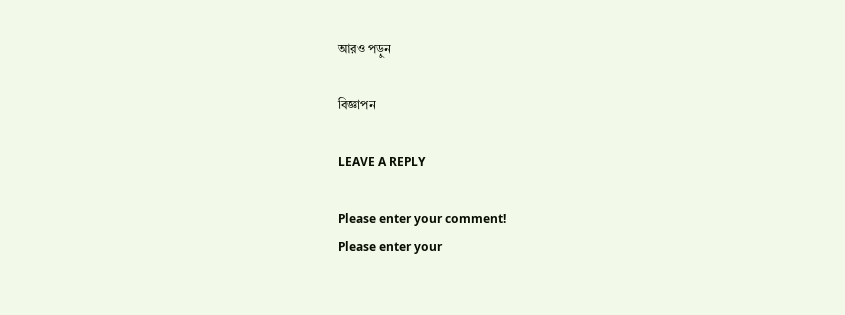আরও পড়ুন

বিজ্ঞাপন

LEAVE A REPLY

Please enter your comment!
Please enter your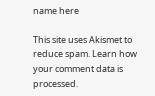name here

This site uses Akismet to reduce spam. Learn how your comment data is processed.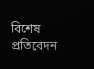বিশেষ প্রতিবেদন